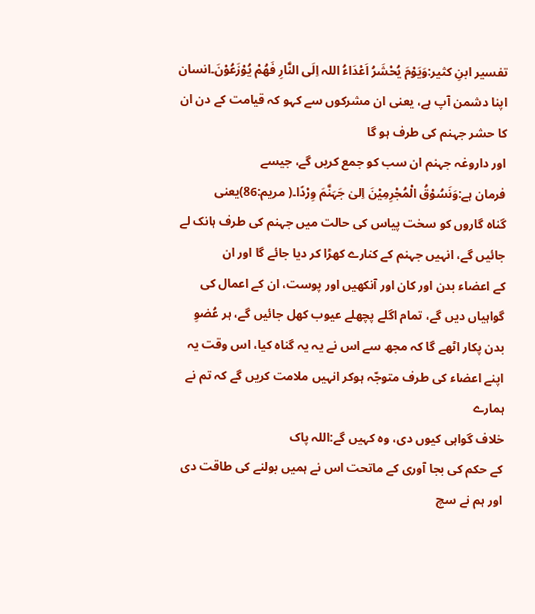تفسیر ابنِ کثیر:وَیَوْمَ یُحْشَرُ اَعْدَاءُ اللہ اِلَی النَّارِ فَھُمْ یُوْزَعُوْنَ۔انسان
اپنا دشمن آپ ہے، یعنی ان مشرکوں سے کہو کہ قیامت کے دن ان کا حشر جہنم کی طرف ہو گا
اور داروغہ جہنم ان سب کو جمع کریں گے، جیسے
فرمان ہے:وَنَسُوْقُ الْمُجْرِمِیْنَ اِلیٰ جَہَنَّمَ وِرْدًا۔( مریم:86)یعنی
گناہ گاروں کو سخت پیاس کی حالت میں جہنم کی طرف ہانک لے جائیں گے، انہیں جہنم کے کنارے کھڑا کر دیا جائے گا اور ان
کے اعضاء بدن اور کان اور آنکھیں اور پوست، ان کے اعمال کی گواہیاں دیں گے، تمام اگلے پچھلے عیوب کھل جائیں گے، ہر عُضوِ بدن پکار اٹھے گا کہ مجھ سے اس نے یہ یہ گناہ کیا، اس وقت یہ اپنے اعضاء کی طرف متوجّہ ہوکر انہیں ملامت کریں گے کہ تم نے ہمارے
خلاف گواہی کیوں دی، وہ کہیں گے:اللہ پاک
کے حکم کی بجا آوری کے ماتحت اس نے ہمیں بولنے کی طاقت دی اور ہم نے سچ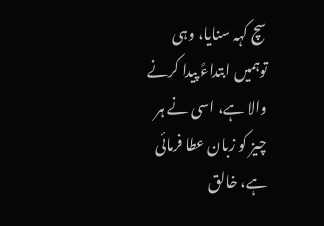سچ کہہ سنایا، وہی توہمیں ابتداءً پیدا کرنے والا ہے، اسی نے ہر چیز کو زبان عطا فرمائی ہے، خالق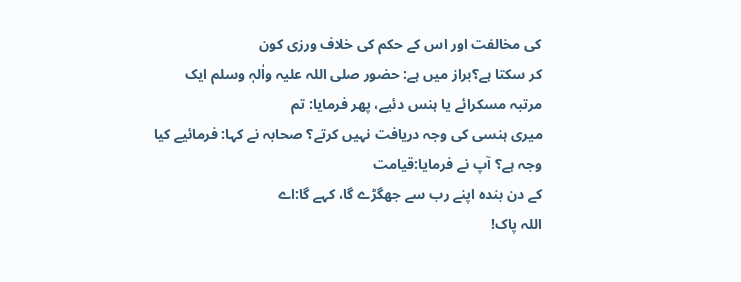کی مخالفت اور اس کے حکم کی خلاف ورزی کون
کر سکتا ہے؟براز میں ہے: حضور صلی اللہ علیہ واٰلہٖ وسلم ایک
مرتبہ مسکرائے یا ہنس دئیے، پھر فرمایا: تم
میری ہنسی کی وجہ دریافت نہیں کرتے؟ صحابہ نے کہا: فرمائیے کیا وجہ ہے؟ آپ نے فرمایا:قیامت
کے دن بندہ اپنے رب سے جھگڑے گا، کہے گا:اے
اللہ پاک!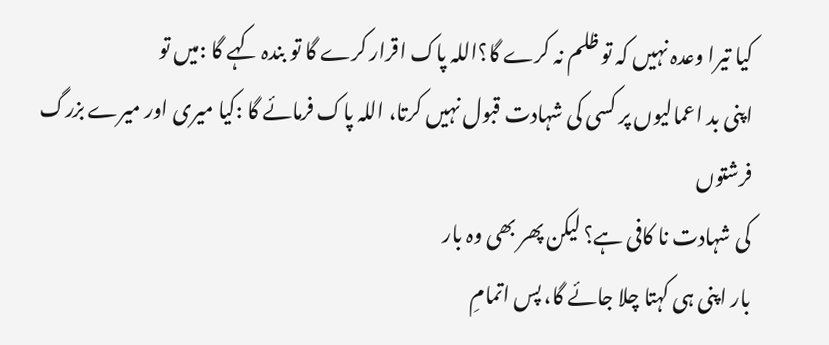کیا تیرا وعدہ نہیں کہ تو ظلم نہ کرے گا؟اللہ پاک اقرار کرے گا تو بندہ کہے گا :میں تو
اپنی بد اعمالیوں پر کسی کی شہادت قبول نہیں کرتا، اللہ پاک فرمائے گا :کیا میری اور میرے بزرگ فرشتوں
کی شہادت نا کافی ہے؟ لیکن پھر بھی وہ بار
بار اپنی ہی کہتا چلا جائے گا، پس اتمامِ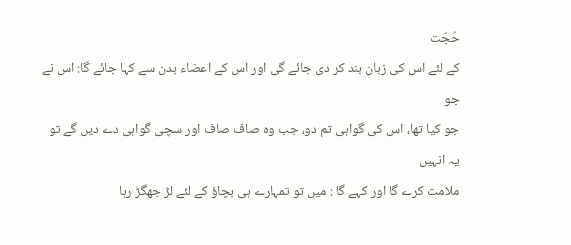حُجّت
کے لئے اس کی زبان بند کر دی جائے گی اور اس کے اعضاء بدن سے کہا جائے گا: اس نے جو
جو کیا تھا، اس کی گواہی تم دو، جب وہ صاف صاف اور سچی گواہی دے دیں گے تو یہ انہیں
ملامت کرے گا اور کہے گا : میں تو تمہارے ہی بچاؤ کے لئے لڑ جھگڑ رہا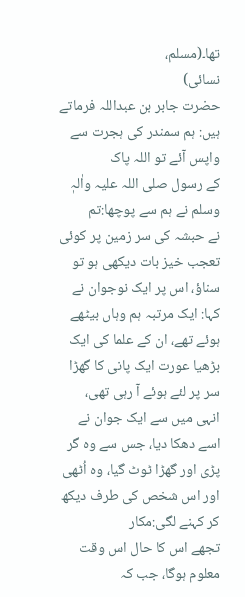تھا۔(مسلم،
نسائی)
حضرت جابر بن عبداللہ فرماتے ہیں: ہم سمندر کی ہجرت سے واپس آئے تو اللہ پاک
کے رسول صلی اللہ علیہ واٰلہٖ وسلم نے ہم سے پوچھا:تم
نے حبشہ کی سر زمین پر کوئی تعجب خیز بات دیکھی ہو تو سناؤ، اس پر ایک نوجوان نے کہا: ایک مرتبہ ہم وہاں بیٹھے ہوئے تھے، ان کے علما کی ایک
بڑھیا عورت ایک پانی کا گھڑا سر پر لئے ہوئے آ رہی تھی، انہی میں سے ایک جوان نے اسے دھکا دیا، جس سے وہ گر پڑی اور گھڑا ٹوٹ گیا، وہ اُٹھی اور اس شخص کی طرف دیکھ کر کہنے لگی:مکار
تجھے اس کا حال اس وقت معلوم ہوگا، جب کہ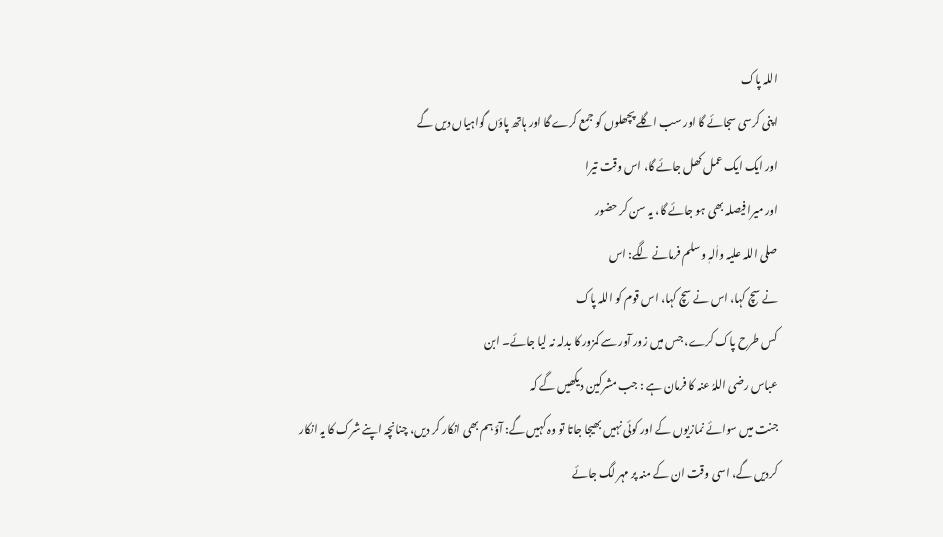اللہ پاک
اپنی کرسی سجائے گا اور سب اگلے پچھلوں کو جمع کرے گا اور ہاتھ پاؤں گواہیاں دیں گے
اور ایک ایک عمل کھل جائے گا، اس وقت تیرا
اور میرا فیصلہ بھی ہو جائے گا، یہ سن کر حضور
صلی اللہ علیہ واٰلہٖ وسلم فرمانے لگے: اس
نے سچ کہا، اس نے سچ کہا، اس قوم کو اللہ پاک
کس طرح پاک کرے، جس میں زور آور سے کمزور کا بدلہ نہ لیا جائے۔ ابن
عباس رضی اللہُ عنہ کا فرمان ہے : جب مشرکین دیکھیں گے کہ
جنت میں سوائے نمازیوں کے اور کوئی نہیں بھیجا جاتا تو وہ کہیں گے: آؤ ہم بھی انکار کر دیں، چنانچہ اپنے شرک کا یہ انکار
کردیں گے، اسی وقت ان کے منہ پر مہر لگ جائے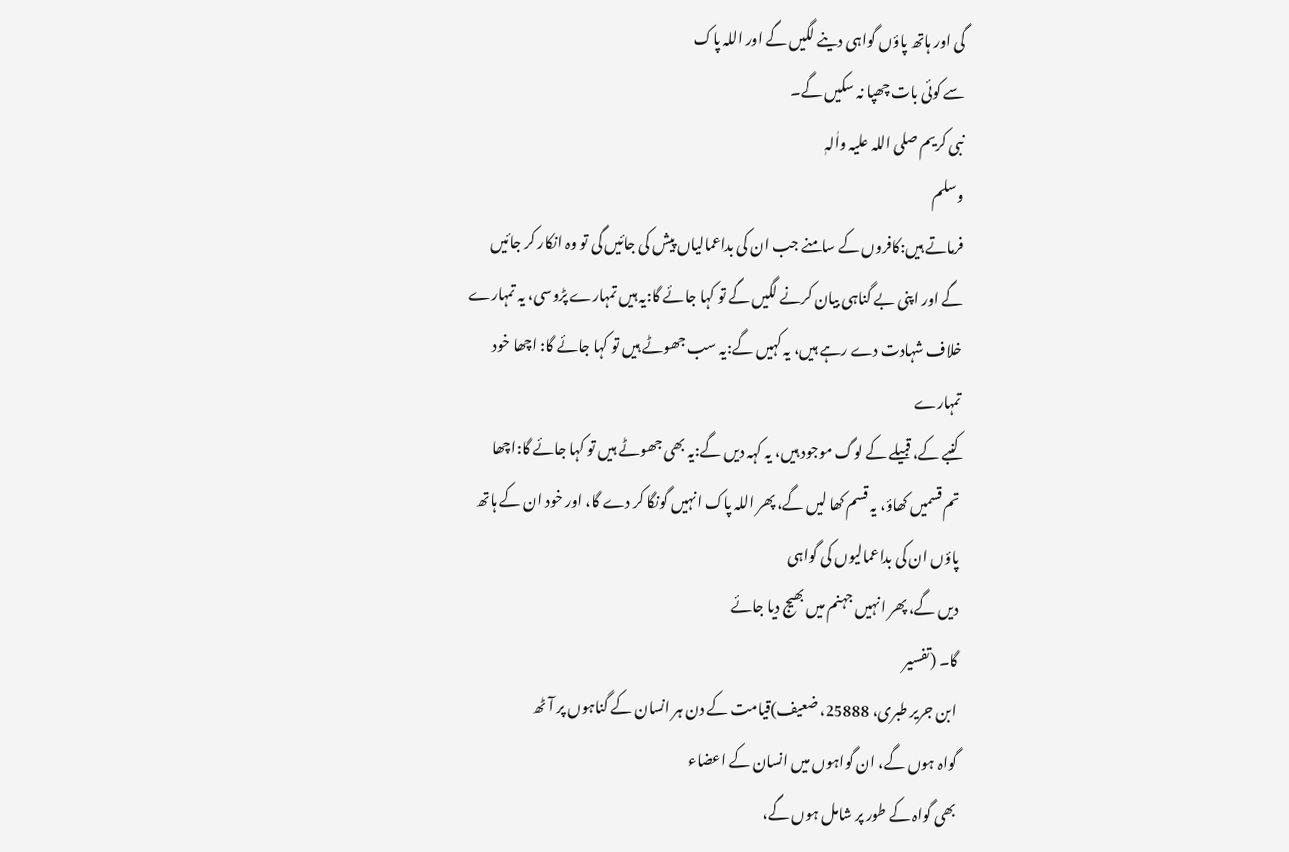گی اور ہاتھ پاؤں گواہی دینے لگیں گے اور اللہ پاک
سے کوئی بات چھپا نہ سکیں گے۔
نبی کریم صلی اللہ علیہ واٰلہٖ
وسلم
فرماتے ہیں:کافروں کے سامنے جب ان کی بداعمالیاں پیش کی جائیں گی تو وہ انکار کر جائیں
گے اور اپنی بے گناہی بیان کرنے لگیں گے تو کہا جائے گا:یہ ہیں تمہارے پڑوسی، یہ تمہارے
خلاف شہادت دے رہے ہیں، یہ کہیں گے:یہ سب جھوٹے ہیں تو کہا جائے گا: اچھا خود تمہارے
کنبے کے، قبیلے کے لوگ موجود ہیں، یہ کہہ دیں گے:یہ بھی جھوٹے ہیں تو کہا جائے گا:اچھا
تم قسمیں کھاؤ، یہ قسم کھا لیں گے، پھر اللہ پاک انہیں گونگا کر دے گا، اور خود ان کے ہاتھ پاؤں ان کی بداعمالیوں کی گواہی
دیں گے، پھر انہیں جہنم میں بھیج دیا جائے
گا۔ (تفسیر
ابن جریر طبری، 25888، ضعیف)قیامت کے دن ہر انسان کے گناہوں پر آٹھ
گواہ ہوں گے، ان گواہوں میں انسان کے اعضاء
بھی گواہ کے طور پر شامل ہوں گے،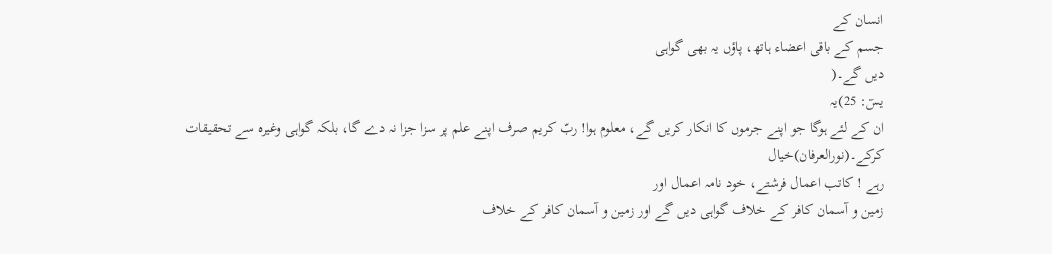انسان کے
جسم کے باقی اعضاء ہاتھ، پاؤں یہ بھی گواہی
دیں گے۔(
یسٓ: 25)یہ
ان کے لئے ہوگا جو اپنے جرموں کا انکار کریں گے، معلوم ہوا! ربّ کریم صرف اپنے علم پر سزا جزا نہ دے گا، بلکہ گواہی وغیرہ سے تحقیقات کرکے۔(نورالعرفان)خیال
رہے ! کاتب اعمال فرشتے، خود نامہ اعمال اور
زمین و آسمان کافر کے خلاف گواہی دیں گے اور زمین و آسمان کافر کے خلاف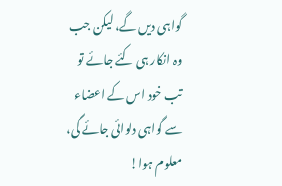گواہی دیں گے، لیکن جب وہ انکار ہی کئے جائے تو تب خود اس کے اعضاء
سے گواہی دلوائی جائے گی، معلوم ہوا!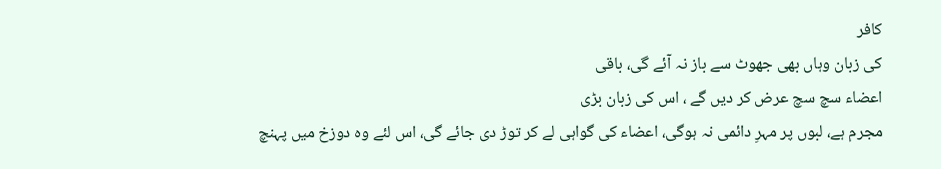کافر
کی زبان وہاں بھی جھوٹ سے باز نہ آئے گی، باقی
اعضاء سچ سچ عرض کر دیں گے ، اس کی زبان بڑی
مجرم ہے، لبوں پر مہرِ دائمی نہ ہوگی، اعضاء کی گواہی لے کر توڑ دی جائے گی، اس لئے وہ دوزخ میں پہنچ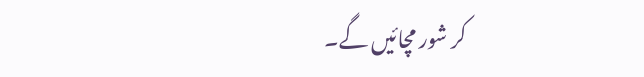کر شور مچائیں گے۔